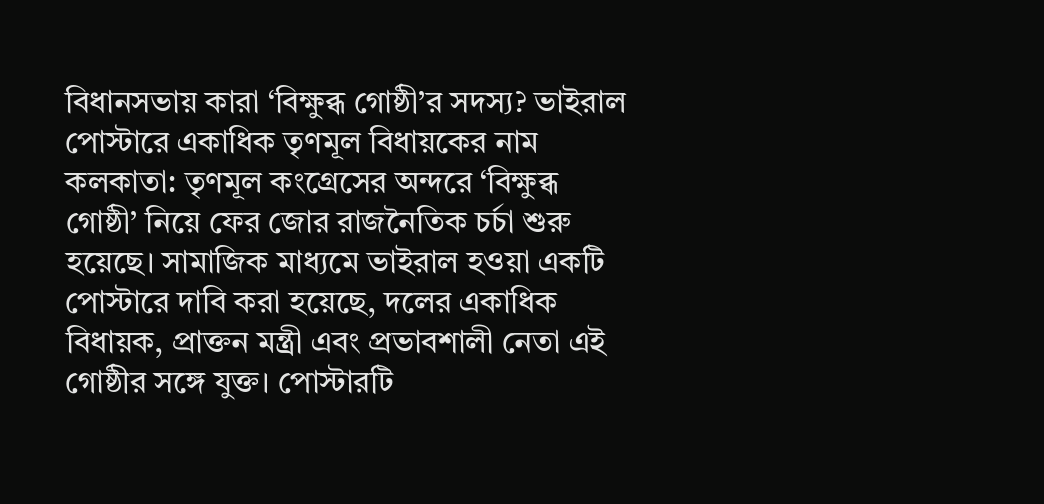বিধানসভায় কারা ‘বিক্ষুব্ধ গোষ্ঠী’র সদস্য? ভাইরাল পোস্টারে একাধিক তৃণমূল বিধায়কের নাম
কলকাতা: তৃণমূল কংগ্রেসের অন্দরে ‘বিক্ষুব্ধ গোষ্ঠী’ নিয়ে ফের জোর রাজনৈতিক চর্চা শুরু হয়েছে। সামাজিক মাধ্যমে ভাইরাল হওয়া একটি পোস্টারে দাবি করা হয়েছে, দলের একাধিক বিধায়ক, প্রাক্তন মন্ত্রী এবং প্রভাবশালী নেতা এই গোষ্ঠীর সঙ্গে যুক্ত। পোস্টারটি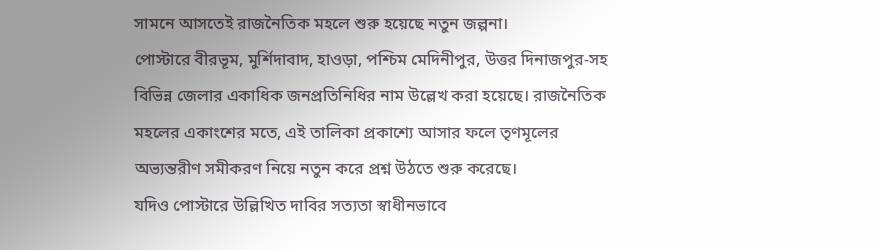সামনে আসতেই রাজনৈতিক মহলে শুরু হয়েছে নতুন জল্পনা।
পোস্টারে বীরভূম, মুর্শিদাবাদ, হাওড়া, পশ্চিম মেদিনীপুর, উত্তর দিনাজপুর-সহ বিভিন্ন জেলার একাধিক জনপ্রতিনিধির নাম উল্লেখ করা হয়েছে। রাজনৈতিক মহলের একাংশের মতে, এই তালিকা প্রকাশ্যে আসার ফলে তৃণমূলের অভ্যন্তরীণ সমীকরণ নিয়ে নতুন করে প্রশ্ন উঠতে শুরু করেছে।
যদিও পোস্টারে উল্লিখিত দাবির সত্যতা স্বাধীনভাবে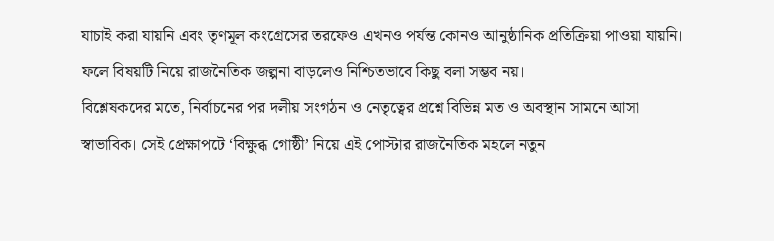যাচাই করা যায়নি এবং তৃণমূল কংগ্রেসের তরফেও এখনও পর্যন্ত কোনও আনুষ্ঠানিক প্রতিক্রিয়া পাওয়া যায়নি। ফলে বিষয়টি নিয়ে রাজনৈতিক জল্পনা বাড়লেও নিশ্চিতভাবে কিছু বলা সম্ভব নয়।
বিশ্লেষকদের মতে, নির্বাচনের পর দলীয় সংগঠন ও নেতৃত্বের প্রশ্নে বিভিন্ন মত ও অবস্থান সামনে আসা স্বাভাবিক। সেই প্রেক্ষাপটে ‘বিক্ষুব্ধ গোষ্ঠী’ নিয়ে এই পোস্টার রাজনৈতিক মহলে নতুন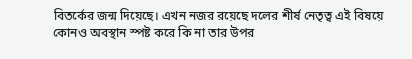বিতর্কের জন্ম দিয়েছে। এখন নজর রয়েছে দলের শীর্ষ নেতৃত্ব এই বিষয়ে কোনও অবস্থান স্পষ্ট করে কি না তার উপর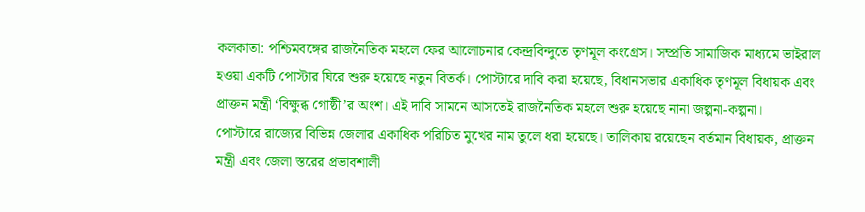কলকাতা: পশ্চিমবঙ্গের রাজনৈতিক মহলে ফের আলোচনার কেন্দ্রবিন্দুতে তৃণমূল কংগ্রেস। সম্প্রতি সামাজিক মাধ্যমে ভাইরাল হওয়া একটি পোস্টার ঘিরে শুরু হয়েছে নতুন বিতর্ক। পোস্টারে দাবি করা হয়েছে, বিধানসভার একাধিক তৃণমূল বিধায়ক এবং প্রাক্তন মন্ত্রী ‘বিক্ষুব্ধ গোষ্ঠী’র অংশ। এই দাবি সামনে আসতেই রাজনৈতিক মহলে শুরু হয়েছে নানা জল্পনা-কল্পনা।
পোস্টারে রাজ্যের বিভিন্ন জেলার একাধিক পরিচিত মুখের নাম তুলে ধরা হয়েছে। তালিকায় রয়েছেন বর্তমান বিধায়ক, প্রাক্তন মন্ত্রী এবং জেলা স্তরের প্রভাবশালী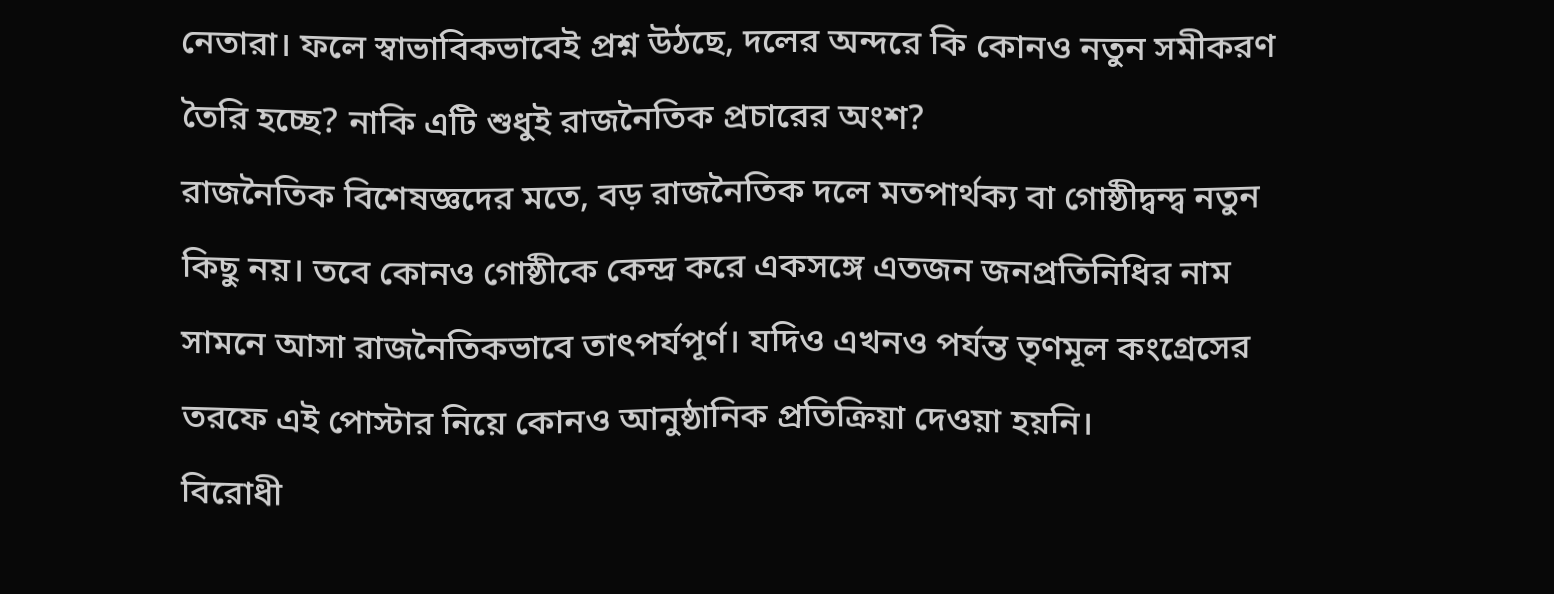নেতারা। ফলে স্বাভাবিকভাবেই প্রশ্ন উঠছে, দলের অন্দরে কি কোনও নতুন সমীকরণ তৈরি হচ্ছে? নাকি এটি শুধুই রাজনৈতিক প্রচারের অংশ?
রাজনৈতিক বিশেষজ্ঞদের মতে, বড় রাজনৈতিক দলে মতপার্থক্য বা গোষ্ঠীদ্বন্দ্ব নতুন কিছু নয়। তবে কোনও গোষ্ঠীকে কেন্দ্র করে একসঙ্গে এতজন জনপ্রতিনিধির নাম সামনে আসা রাজনৈতিকভাবে তাৎপর্যপূর্ণ। যদিও এখনও পর্যন্ত তৃণমূল কংগ্রেসের তরফে এই পোস্টার নিয়ে কোনও আনুষ্ঠানিক প্রতিক্রিয়া দেওয়া হয়নি।
বিরোধী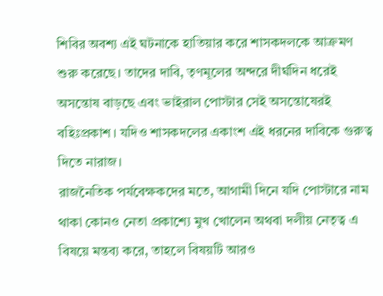শিবির অবশ্য এই ঘটনাকে হাতিয়ার করে শাসকদলকে আক্রমণ শুরু করেছে। তাদের দাবি, তৃণমূলের অন্দরে দীর্ঘদিন ধরেই অসন্তোষ বাড়ছে এবং ভাইরাল পোস্টার সেই অসন্তোষেরই বহিঃপ্রকাশ। যদিও শাসকদলের একাংশ এই ধরনের দাবিকে গুরুত্ব দিতে নারাজ।
রাজনৈতিক পর্যবেক্ষকদের মতে, আগামী দিনে যদি পোস্টারে নাম থাকা কোনও নেতা প্রকাশ্যে মুখ খোলেন অথবা দলীয় নেতৃত্ব এ বিষয়ে মন্তব্য করে, তাহলে বিষয়টি আরও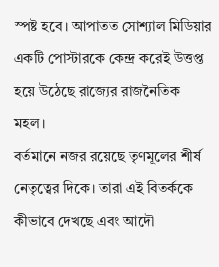স্পষ্ট হবে। আপাতত সোশ্যাল মিডিয়ার একটি পোস্টারকে কেন্দ্র করেই উত্তপ্ত হয়ে উঠেছে রাজ্যের রাজনৈতিক মহল।
বর্তমানে নজর রয়েছে তৃণমূলের শীর্ষ নেতৃত্বের দিকে। তারা এই বিতর্ককে কীভাবে দেখছে এবং আদৌ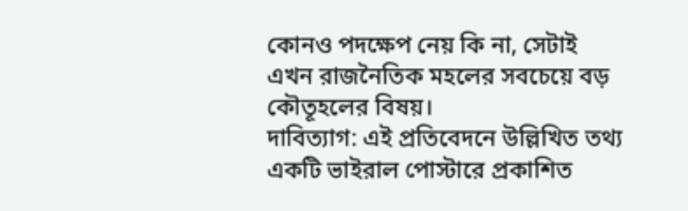কোনও পদক্ষেপ নেয় কি না, সেটাই এখন রাজনৈতিক মহলের সবচেয়ে বড় কৌতূহলের বিষয়।
দাবিত্যাগ: এই প্রতিবেদনে উল্লিখিত তথ্য একটি ভাইরাল পোস্টারে প্রকাশিত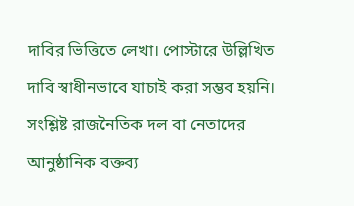দাবির ভিত্তিতে লেখা। পোস্টারে উল্লিখিত দাবি স্বাধীনভাবে যাচাই করা সম্ভব হয়নি। সংশ্লিষ্ট রাজনৈতিক দল বা নেতাদের আনুষ্ঠানিক বক্তব্য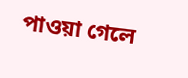পাওয়া গেলে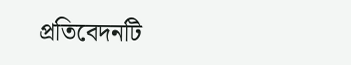প্রতিবেদনটি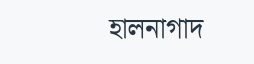হালনাগাদ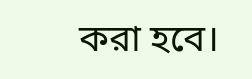করা হবে।